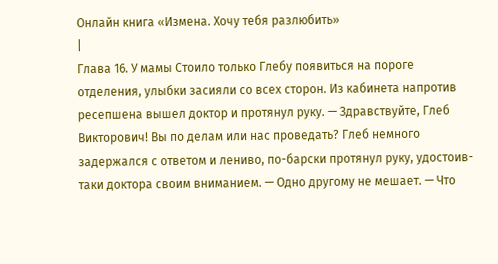Онлайн книга «Измена. Хочу тебя разлюбить»
|
Глава 16. У мамы Стоило только Глебу появиться на пороге отделения, улыбки засияли со всех сторон. Из кабинета напротив ресепшена вышел доктор и протянул руку. — Здравствуйте, Глеб Викторович! Вы по делам или нас проведать? Глеб немного задержался с ответом и лениво, по-барски протянул руку, удостоив-таки доктора своим вниманием. — Одно другому не мешает. — Что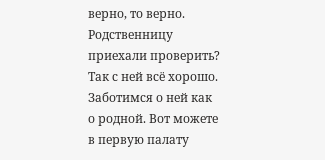верно, то верно. Родственницу приехали проверить? Так с ней всё хорошо. Заботимся о ней как о родной. Вот можете в первую палату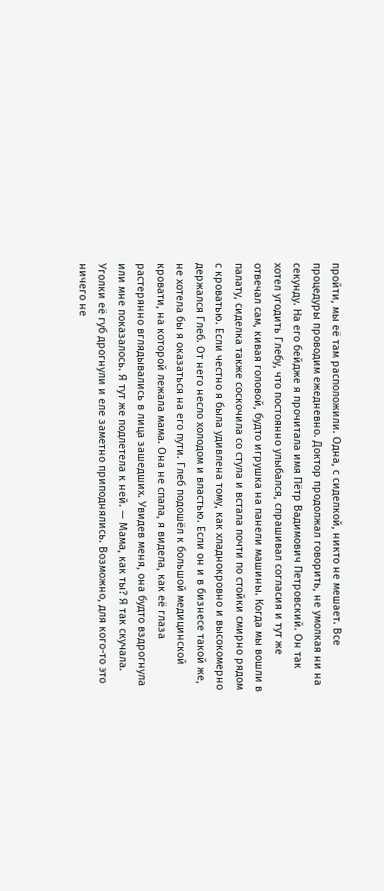пройти, мы её там расположили. Одна, с сиделкой, никто не мешает. Все процедуры проводим ежедневно. Доктор продолжал говорить, не умолкая ни на секунду. На его бейдже я прочитала имя Пётр Вадимович Петровский. Он так хотел угодить Глебу, что постоянно улыбался, спрашивал согласия и тут же отвечал сам, кивая головой, будто игрушка на панели машины. Когда мы вошли в палату, сиделка также соскочила со стула и встала почти по стойки смирно рядом с кроватью. Если честно я была удивлена тому, как хладнокровно и высокомерно держался Глеб. От него несло холодом и властью. Если он и в бизнесе такой же, не хотела бы я оказаться на его пути. Глеб подошёл к большой медицинской кровати, на которой лежала мама. Она не спала, я видела, как её глаза растерянно вглядывались в лица зашедших. Увидев меня, она будто вздрогнула или мне показалось. Я тут же подлетела к ней. — Мама, как ты? Я так скучала. Уголки её губ дрогнули и еле заметно приподнялись. Возможно, для кого-то это ничего не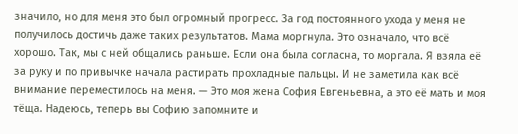значило, но для меня это был огромный прогресс. За год постоянного ухода у меня не получилось достичь даже таких результатов. Мама моргнула. Это означало, что всё хорошо. Так, мы с ней общались раньше. Если она была согласна, то моргала. Я взяла её за руку и по привычке начала растирать прохладные пальцы. И не заметила как всё внимание переместилось на меня. — Это моя жена София Евгеньевна, а это её мать и моя тёща. Надеюсь, теперь вы Софию запомните и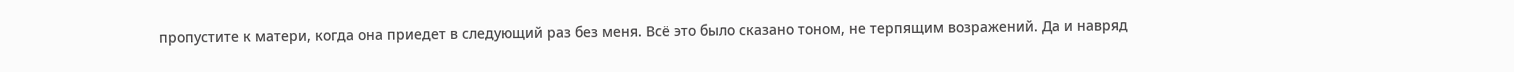пропустите к матери, когда она приедет в следующий раз без меня. Всё это было сказано тоном, не терпящим возражений. Да и навряд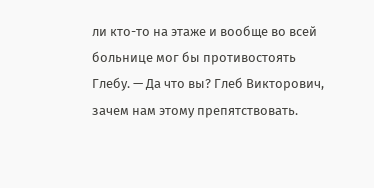ли кто-то на этаже и вообще во всей больнице мог бы противостоять Глебу. — Да что вы? Глеб Викторович, зачем нам этому препятствовать.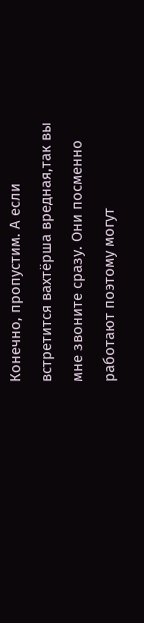Конечно, пропустим. А если встретится вахтёрша вредная,так вы мне звоните сразу. Они посменно работают поэтому могут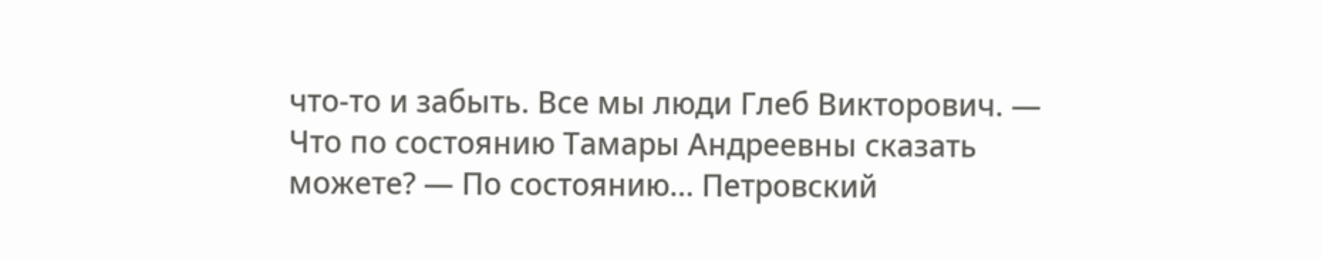что-то и забыть. Все мы люди Глеб Викторович. — Что по состоянию Тамары Андреевны сказать можете? — По состоянию… Петровский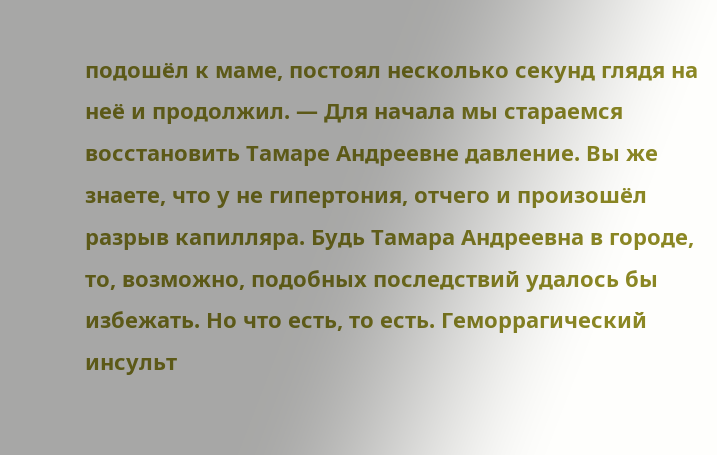подошёл к маме, постоял несколько секунд глядя на неё и продолжил. — Для начала мы стараемся восстановить Тамаре Андреевне давление. Вы же знаете, что у не гипертония, отчего и произошёл разрыв капилляра. Будь Тамара Андреевна в городе, то, возможно, подобных последствий удалось бы избежать. Но что есть, то есть. Геморрагический инсульт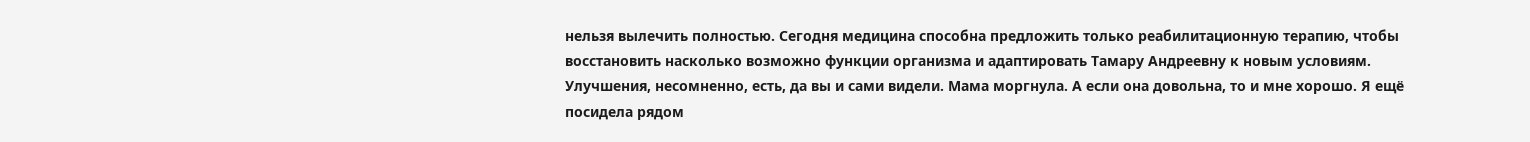нельзя вылечить полностью. Сегодня медицина способна предложить только реабилитационную терапию, чтобы восстановить насколько возможно функции организма и адаптировать Тамару Андреевну к новым условиям. Улучшения, несомненно, есть, да вы и сами видели. Мама моргнула. А если она довольна, то и мне хорошо. Я ещё посидела рядом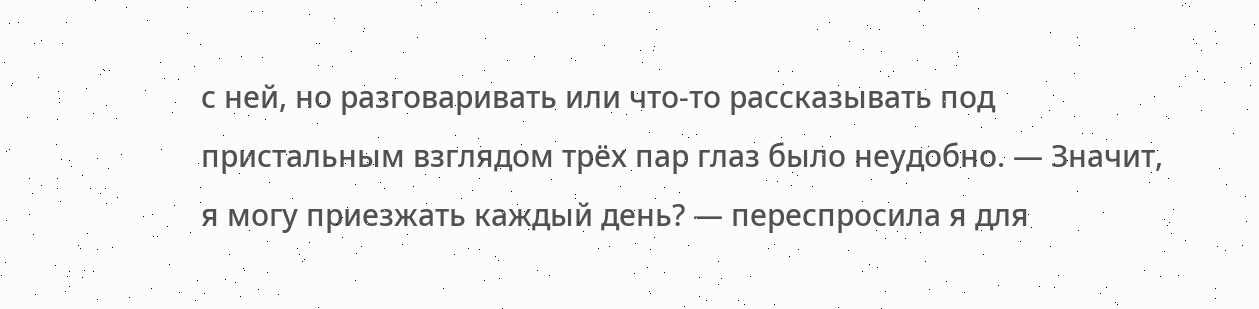с ней, но разговаривать или что-то рассказывать под пристальным взглядом трёх пар глаз было неудобно. — Значит, я могу приезжать каждый день? — переспросила я для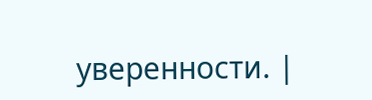уверенности. |